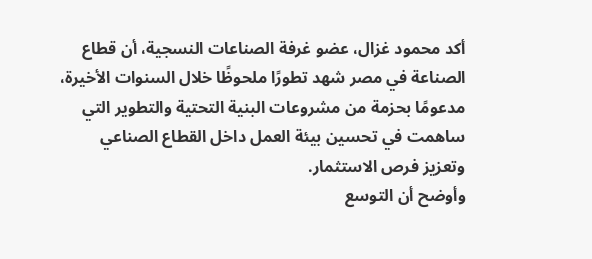أكد محمود غزال، عضو غرفة الصناعات النسجية، أن قطاع الصناعة في مصر شهد تطورًا ملحوظًا خلال السنوات الأخيرة، مدعومًا بحزمة من مشروعات البنية التحتية والتطوير التي ساهمت في تحسين بيئة العمل داخل القطاع الصناعي وتعزيز فرص الاستثمار.
وأوضح أن التوسع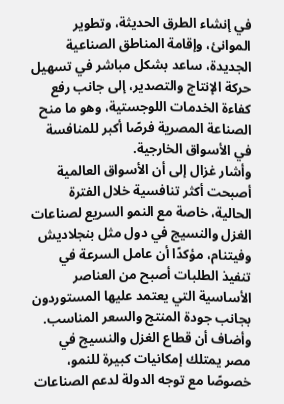في إنشاء الطرق الحديثة، وتطوير الموانئ، وإقامة المناطق الصناعية الجديدة، ساعد بشكل مباشر في تسهيل حركة الإنتاج والتصدير، إلى جانب رفع كفاءة الخدمات اللوجستية، وهو ما منح الصناعة المصرية فرصًا أكبر للمنافسة في الأسواق الخارجية.
وأشار غزال إلى أن الأسواق العالمية أصبحت أكثر تنافسية خلال الفترة الحالية، خاصة مع النمو السريع لصناعات الغزل والنسيج في دول مثل بنجلاديش وفيتنام، مؤكدًا أن عامل السرعة في تنفيذ الطلبات أصبح من العناصر الأساسية التي يعتمد عليها المستوردون بجانب جودة المنتج والسعر المناسب.
وأضاف أن قطاع الغزل والنسيج في مصر يمتلك إمكانيات كبيرة للنمو، خصوصًا مع توجه الدولة لدعم الصناعات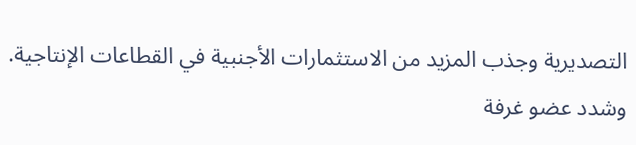التصديرية وجذب المزيد من الاستثمارات الأجنبية في القطاعات الإنتاجية.
وشدد عضو غرفة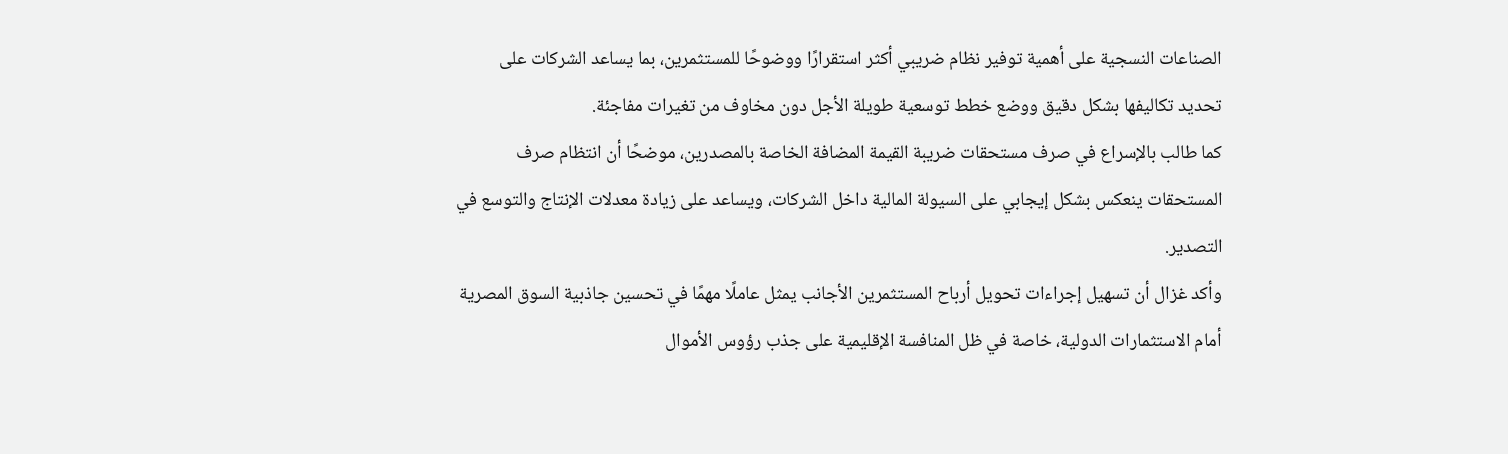الصناعات النسجية على أهمية توفير نظام ضريبي أكثر استقرارًا ووضوحًا للمستثمرين، بما يساعد الشركات على تحديد تكاليفها بشكل دقيق ووضع خطط توسعية طويلة الأجل دون مخاوف من تغيرات مفاجئة.
كما طالب بالإسراع في صرف مستحقات ضريبة القيمة المضافة الخاصة بالمصدرين، موضحًا أن انتظام صرف المستحقات ينعكس بشكل إيجابي على السيولة المالية داخل الشركات، ويساعد على زيادة معدلات الإنتاج والتوسع في التصدير.
وأكد غزال أن تسهيل إجراءات تحويل أرباح المستثمرين الأجانب يمثل عاملًا مهمًا في تحسين جاذبية السوق المصرية أمام الاستثمارات الدولية، خاصة في ظل المنافسة الإقليمية على جذب رؤوس الأموال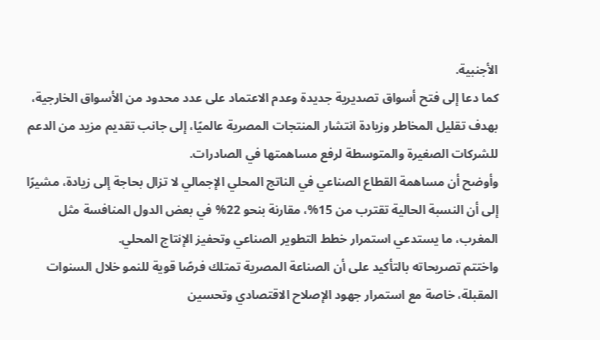الأجنبية.
كما دعا إلى فتح أسواق تصديرية جديدة وعدم الاعتماد على عدد محدود من الأسواق الخارجية، بهدف تقليل المخاطر وزيادة انتشار المنتجات المصرية عالميًا، إلى جانب تقديم مزيد من الدعم للشركات الصغيرة والمتوسطة لرفع مساهمتها في الصادرات.
وأوضح أن مساهمة القطاع الصناعي في الناتج المحلي الإجمالي لا تزال بحاجة إلى زيادة، مشيرًا إلى أن النسبة الحالية تقترب من 15%، مقارنة بنحو 22% في بعض الدول المنافسة مثل المغرب، ما يستدعي استمرار خطط التطوير الصناعي وتحفيز الإنتاج المحلي.
واختتم تصريحاته بالتأكيد على أن الصناعة المصرية تمتلك فرصًا قوية للنمو خلال السنوات المقبلة، خاصة مع استمرار جهود الإصلاح الاقتصادي وتحسين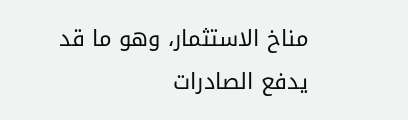مناخ الاستثمار، وهو ما قد يدفع الصادرات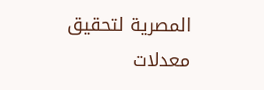المصرية لتحقيق معدلات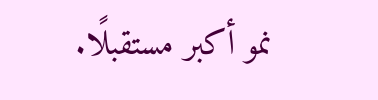نمو أكبر مستقبلًا.